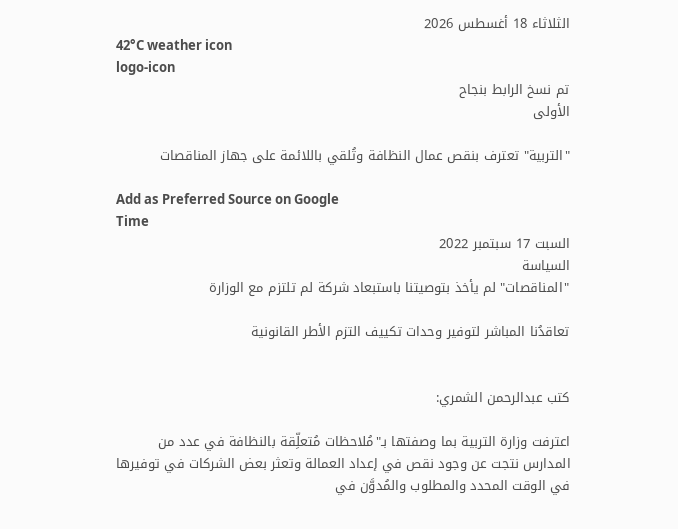الثلاثاء 18 أغسطس 2026
42°C weather icon
logo-icon
تم نسخ الرابط بنجاح
الأولى

"التربية" تعترف بنقص عمال النظافة وتُلقي باللائمة على جهاز المناقصات

Add as Preferred Source on Google
Time
السبت 17 سبتمبر 2022
السياسة
"المناقصات" لم يأخذ بتوصيتنا باستبعاد شركة لم تلتزم مع الوزارة

تعاقدُنا المباشر لتوفير وحدات تكييف التزم الأطر القانونية


كتب عبدالرحمن الشمري:

اعترفت وزارة التربية بما وصفتها بـ"مُلاحظات مُتعلِّقة بالنظافة في عدد من المدارس نتجت عن وجود نقص في إعداد العمالة وتعثر بعض الشركات في توفيرها في الوقت المحدد والمطلوب والمُدوَّن في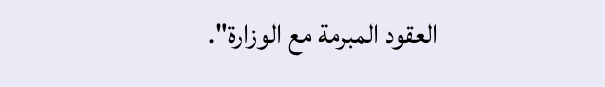العقود المبرمة مع الوزارة".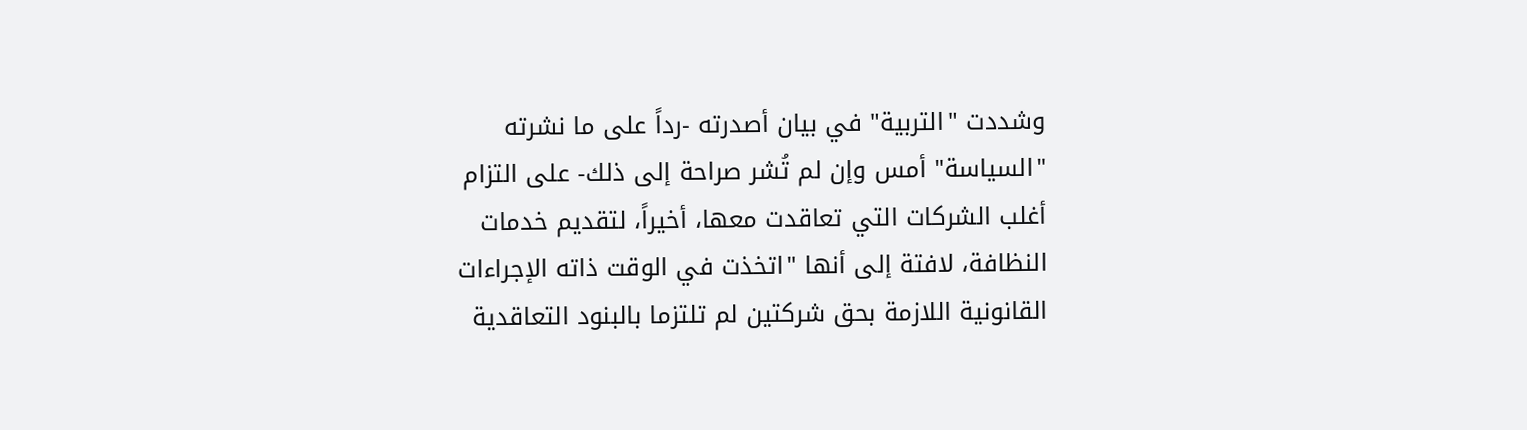وشددت "التربية" في بيان أصدرته -رداً على ما نشرته "السياسة" أمس وإن لم تُشر صراحة إلى ذلك- على التزام أغلب الشركات التي تعاقدت معها، أخيراً، لتقديم خدمات النظافة، لافتة إلى أنها "اتخذت في الوقت ذاته الإجراءات القانونية اللازمة بحق شركتين لم تلتزما بالبنود التعاقدية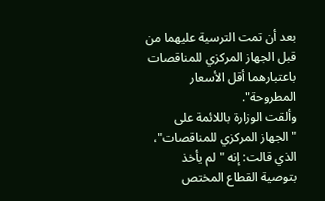بعد أن تمت الترسية عليهما من قبل الجهاز المركزي للمناقصات باعتبارهما أقل الأسعار المطروحة".
وألقت الوزارة باللائمة على "الجهاز المركزي للمناقصات"، الذي قالت: إنه "لم يأخذ بتوصية القطاع المختص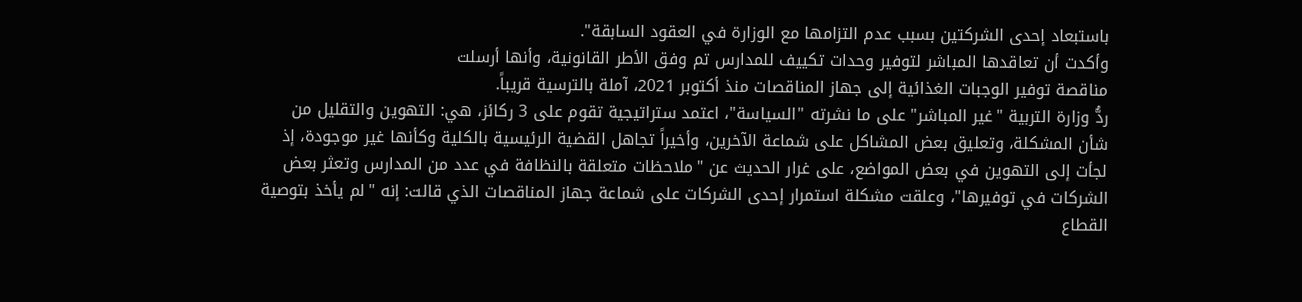باستبعاد إحدى الشركتين بسبب عدم التزامها مع الوزارة في العقود السابقة".
وأكدت أن تعاقدها المباشر لتوفير وحدات تكييف للمدارس تم وفق الأطر القانونية، وأنها أرسلت
مناقصة توفير الوجبات الغذائية إلى جهاز المناقصات منذ أكتوبر 2021، آملة بالترسية قريباً.
ردُّ وزارة التربية "غير المباشر" على ما نشرته "السياسة"، اعتمد ستراتيجية تقوم على 3 ركائز، هي: التهوين والتقليل من شأن المشكلة، وتعليق بعض المشاكل على شماعة الآخرين، وأخيراً تجاهل القضية الرئيسية بالكلية وكأنها غير موجودة، إذ لجأت إلى التهوين في بعض المواضع، على غرار الحديث عن "ملاحظات متعلقة بالنظافة في عدد من المدارس وتعثر بعض الشركات في توفيرها"، وعلقت مشكلة استمرار إحدى الشركات على شماعة جهاز المناقصات الذي قالت: إنه "لم يأخذ بتوصية القطاع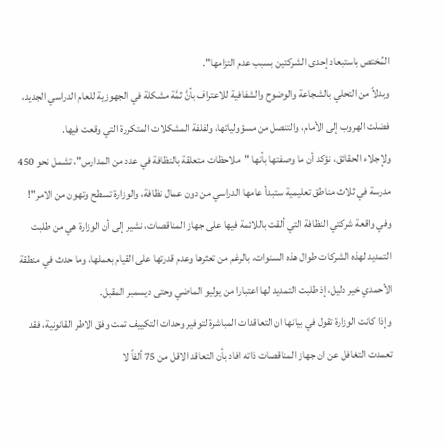المُختص باستبعاد إحدى الشركتين بسبب عدم التزامها".
وبدلاً من التحلي بالشجاعة والوضوح والشفافية للاعتراف بأنَّ ثمَّة مشكلة في الجهوزية للعام الدراسي الجديد، فضلت الهروب إلى الأمام، والتنصل من مسؤولياتها، ولفلفة المشكلات المتكررة التي وقعت فيها.
ولإجلاء الحقائق، نؤكد أن ما وصفتها بأنها "ملاحظات متعلقة بالنظافة في عدد من المدارس"، تشمل نحو 450 مدرسة في ثلاث مناطق تعليمية ستبدأ عامها الدراسي من دون عمال نظافة، والوزارة تسطح وتهون من الامر"!
وفي واقعة شركتي النظافة التي ألقت باللائمة فيها على جهاز المناقصات، نشير إلى أن الوزارة هي من طلبت التمديد لهذه الشركات طوال هذه السنوات، بالرغم من تعثرها وعدم قدرتها على القيام بعملها، وما حدث في منطقة الأحمدي خير دليل، إذ طلبت التمديد لها اعتبارا من يوليو الماضي وحتى ديسمبر المقبل.
وإذا كانت الوزارة تقول في بيانها ان التعاقدات المباشرة لتوفير وحدات التكييف تمت وفق الاطر القانونية، فقد تعمدت التغافل عن ان جهاز المناقصات ذاته افاد بأن التعاقد الاقل من 75 ألفاً لا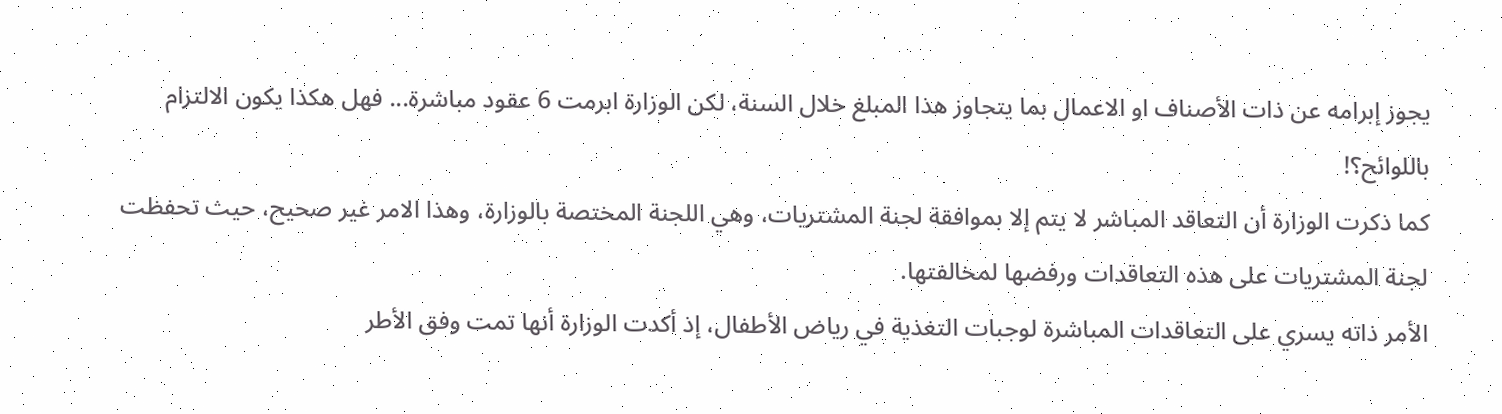يجوز إبرامه عن ذات الأصناف او الاعمال بما يتجاوز هذا المبلغ خلال السنة، لكن الوزارة ابرمت 6 عقود مباشرة... فهل هكذا يكون الالتزام باللوائح؟!
كما ذكرت الوزارة أن التعاقد المباشر لا يتم إلا بموافقة لجنة المشتريات، وهي اللجنة المختصة بالوزارة، وهذا الامر غير صحيح، حيث تحفظت لجنة المشتريات على هذه التعاقدات ورفضها لمخالفتها.
الأمر ذاته يسري على التعاقدات المباشرة لوجبات التغذية في رياض الأطفال، إذ أكدت الوزارة أنها تمت وفق الأطر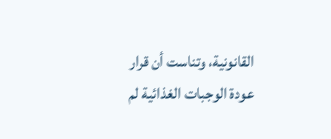القانونية، وتناست أن قرار عودة الوجبات الغذائية لم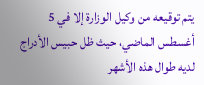يتم توقيعه من وكيل الوزارة إلا في 5 أغسطس الماضي، حيث ظل حبيس الأدراج لديه طوال هذه الأشهر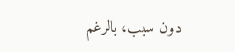دون سبب، بالرغم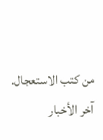من كتب الاستعجال.
آخر الأخبار